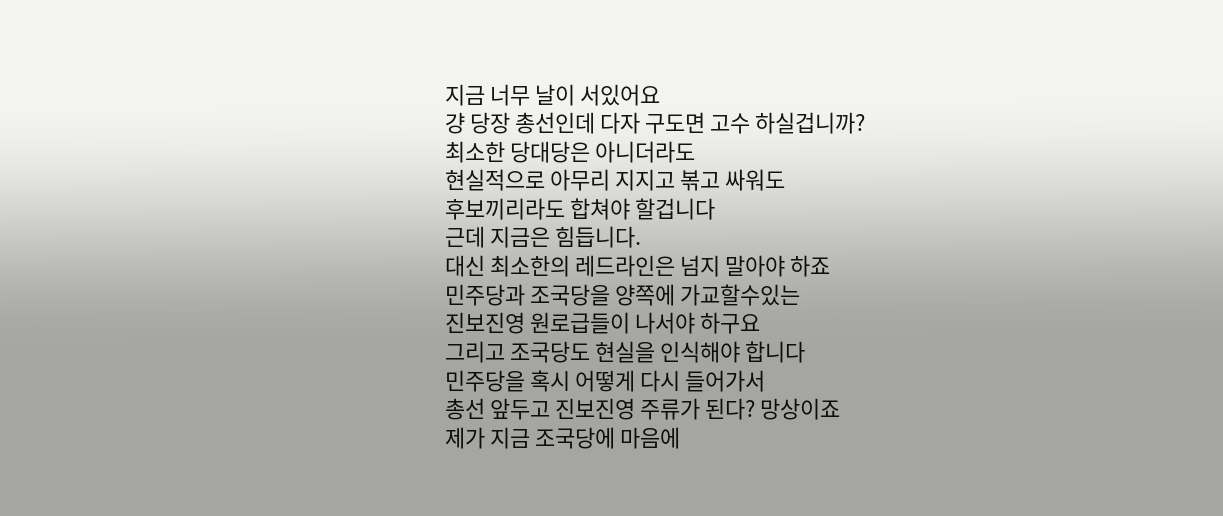지금 너무 날이 서있어요
걍 당장 총선인데 다자 구도면 고수 하실겁니까?
최소한 당대당은 아니더라도
현실적으로 아무리 지지고 볶고 싸워도
후보끼리라도 합쳐야 할겁니다
근데 지금은 힘듭니다.
대신 최소한의 레드라인은 넘지 말아야 하죠
민주당과 조국당을 양쪽에 가교할수있는
진보진영 원로급들이 나서야 하구요
그리고 조국당도 현실을 인식해야 합니다
민주당을 혹시 어떻게 다시 들어가서
총선 앞두고 진보진영 주류가 된다? 망상이죠
제가 지금 조국당에 마음에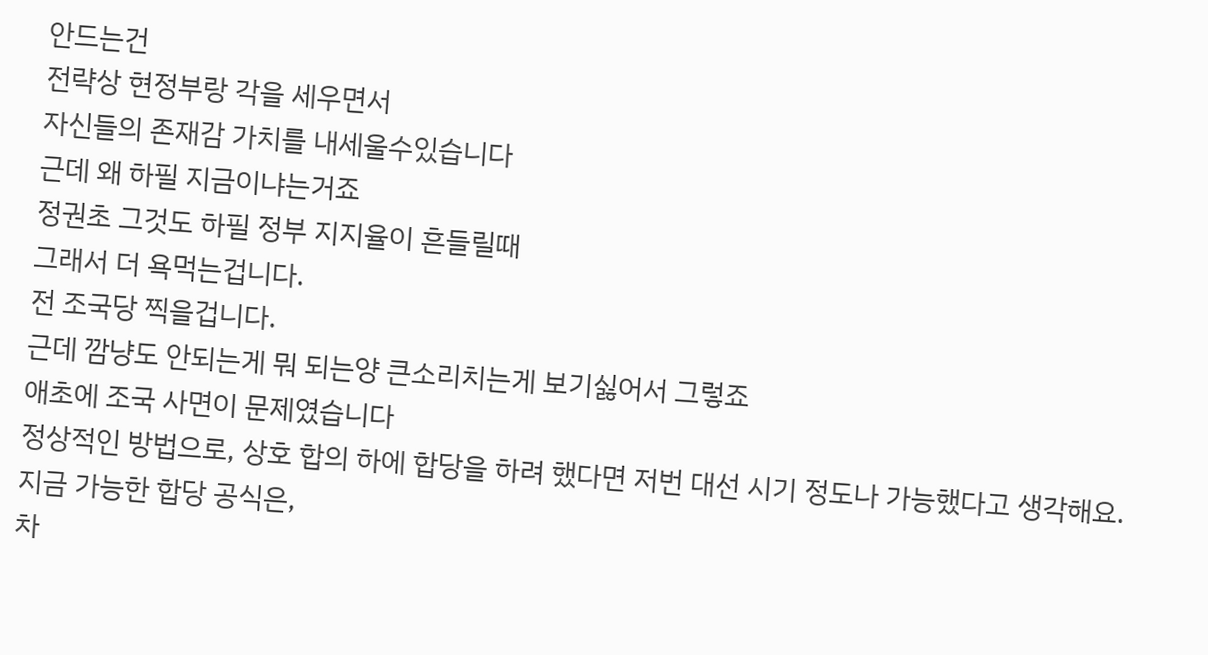안드는건
전략상 현정부랑 각을 세우면서
자신들의 존재감 가치를 내세울수있습니다
근데 왜 하필 지금이냐는거죠
정권초 그것도 하필 정부 지지율이 흔들릴때
그래서 더 욕먹는겁니다.
전 조국당 찍을겁니다.
근데 깜냥도 안되는게 뭐 되는양 큰소리치는게 보기싫어서 그렇죠
애초에 조국 사면이 문제였습니다
정상적인 방법으로, 상호 합의 하에 합당을 하려 했다면 저번 대선 시기 정도나 가능했다고 생각해요.
지금 가능한 합당 공식은,
차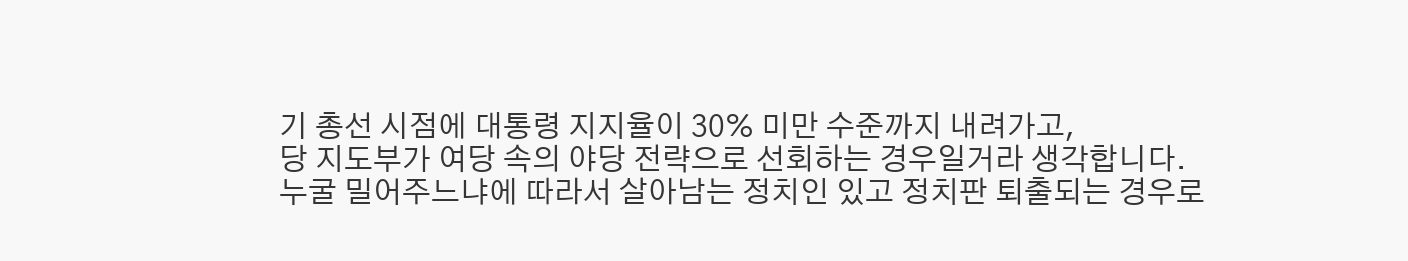기 총선 시점에 대통령 지지율이 30% 미만 수준까지 내려가고,
당 지도부가 여당 속의 야당 전략으로 선회하는 경우일거라 생각합니다.
누굴 밀어주느냐에 따라서 살아남는 정치인 있고 정치판 퇴출되는 경우로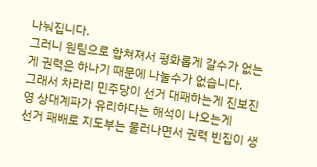나눠집니다.
그러니 원팀으로 합쳐져서 평화롭게 갈수가 없는게 권력은 하나기 때문에 나눌수가 없습니다.
그래서 차라리 민주당이 선거 대패하는게 진보진영 상대계파가 유리하다는 해석이 나오는게
선거 패배로 지도부는 물러나면서 권력 빈집이 생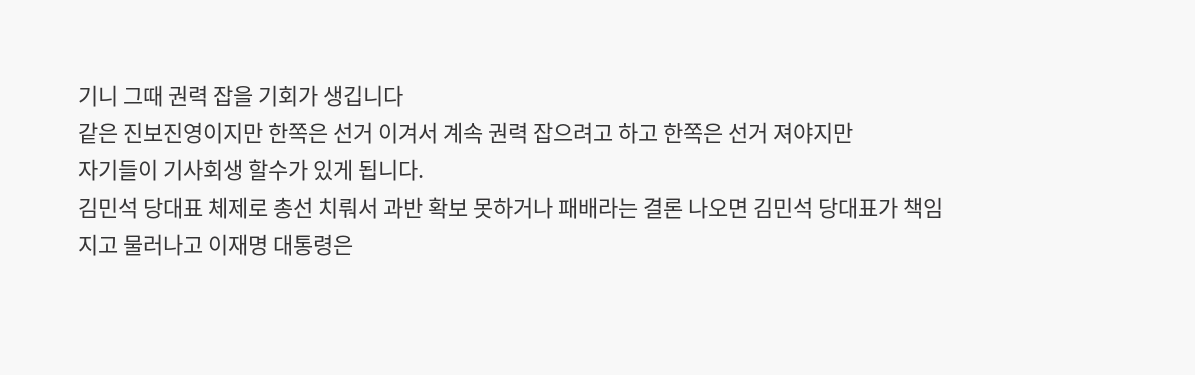기니 그때 권력 잡을 기회가 생깁니다
같은 진보진영이지만 한쪽은 선거 이겨서 계속 권력 잡으려고 하고 한쪽은 선거 져야지만
자기들이 기사회생 할수가 있게 됩니다.
김민석 당대표 체제로 총선 치뤄서 과반 확보 못하거나 패배라는 결론 나오면 김민석 당대표가 책임지고 물러나고 이재명 대통령은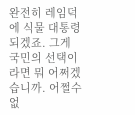완전히 레임덕에 식물 대통령 되겠죠. 그게 국민의 선택이라면 뭐 어쩌겠습니까. 어쩔수 없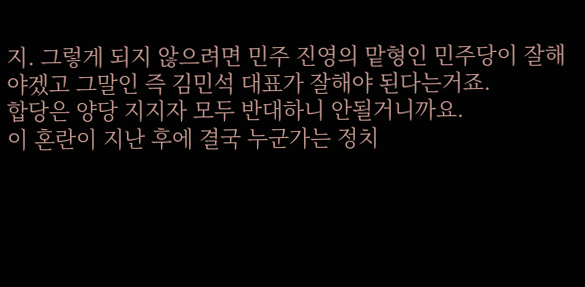지. 그렇게 되지 않으려면 민주 진영의 맡형인 민주당이 잘해야겠고 그말인 즉 김민석 대표가 잘해야 된다는거죠.
합당은 양당 지지자 모두 반대하니 안될거니까요.
이 혼란이 지난 후에 결국 누군가는 정치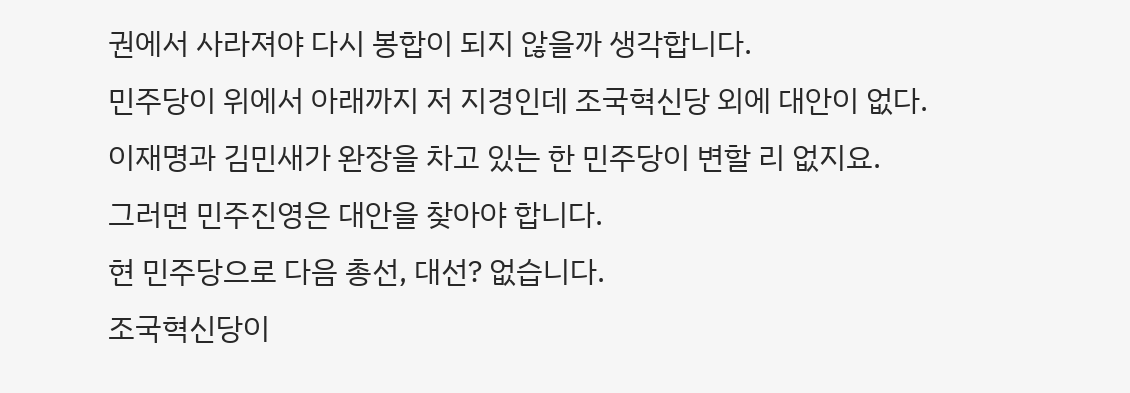권에서 사라져야 다시 봉합이 되지 않을까 생각합니다.
민주당이 위에서 아래까지 저 지경인데 조국혁신당 외에 대안이 없다.
이재명과 김민새가 완장을 차고 있는 한 민주당이 변할 리 없지요.
그러면 민주진영은 대안을 찾아야 합니다.
현 민주당으로 다음 총선, 대선? 없습니다.
조국혁신당이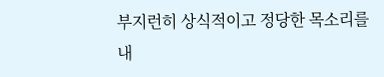부지런히 상식적이고 정당한 목소리를 내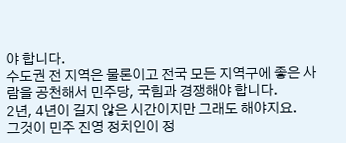야 합니다.
수도권 전 지역은 물론이고 전국 모든 지역구에 좋은 사람을 공천해서 민주당, 국힘과 경쟁해야 합니다.
2년, 4년이 길지 않은 시간이지만 그래도 해야지요.
그것이 민주 진영 정치인이 정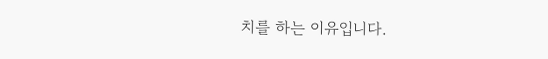치를 하는 이유입니다.